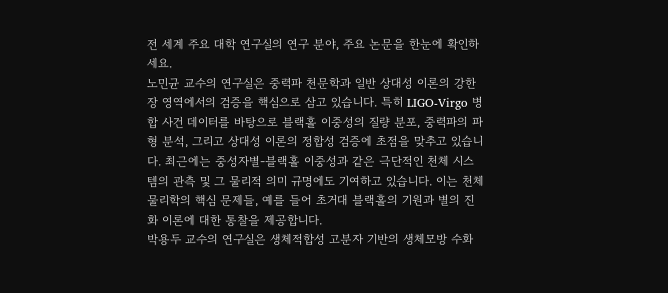전 세계 주요 대학 연구실의 연구 분야, 주요 논문을 한눈에 확인하세요.
노민균 교수의 연구실은 중력파 천문학과 일반 상대성 이론의 강한장 영역에서의 검증을 핵심으로 삼고 있습니다. 특히 LIGO-Virgo 병합 사건 데이터를 바탕으로 블랙홀 이중성의 질량 분포, 중력파의 파형 분석, 그리고 상대성 이론의 정합성 검증에 초점을 맞추고 있습니다. 최근에는 중성자별-블랙홀 이중성과 같은 극단적인 천체 시스템의 관측 및 그 물리적 의미 규명에도 기여하고 있습니다. 이는 천체물리학의 핵심 문제들, 예를 들어 초거대 블랙홀의 기원과 별의 진화 이론에 대한 통찰을 제공합니다.
박용두 교수의 연구실은 생체적합성 고분자 기반의 생체모방 수화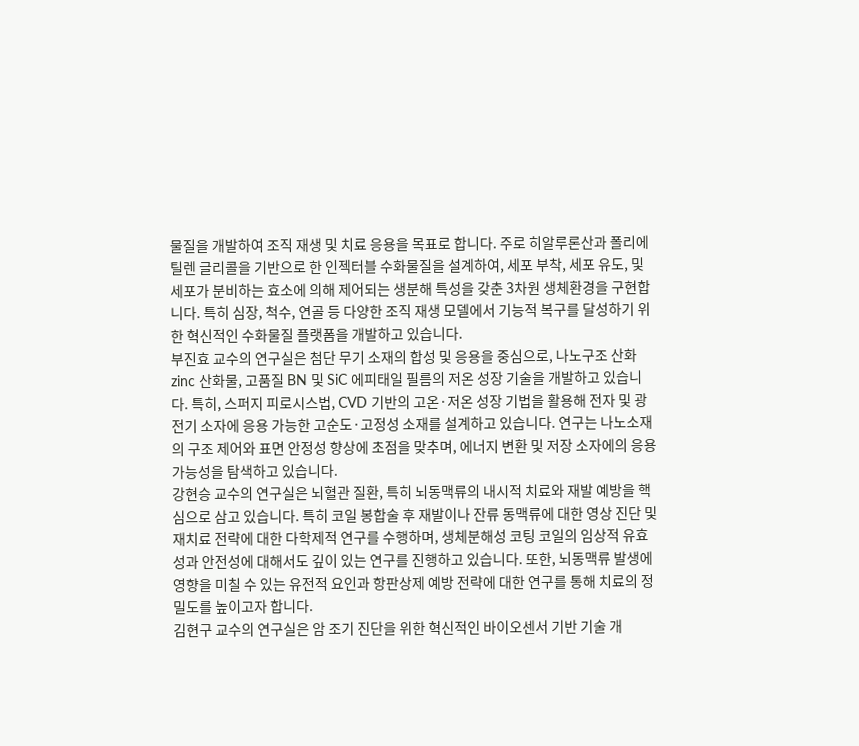물질을 개발하여 조직 재생 및 치료 응용을 목표로 합니다. 주로 히알루론산과 폴리에틸렌 글리콜을 기반으로 한 인젝터블 수화물질을 설계하여, 세포 부착, 세포 유도, 및 세포가 분비하는 효소에 의해 제어되는 생분해 특성을 갖춘 3차원 생체환경을 구현합니다. 특히 심장, 척수, 연골 등 다양한 조직 재생 모델에서 기능적 복구를 달성하기 위한 혁신적인 수화물질 플랫폼을 개발하고 있습니다.
부진효 교수의 연구실은 첨단 무기 소재의 합성 및 응용을 중심으로, 나노구조 산화 zinc 산화물, 고품질 BN 및 SiC 에피태일 필름의 저온 성장 기술을 개발하고 있습니다. 특히, 스퍼지 피로시스법, CVD 기반의 고온·저온 성장 기법을 활용해 전자 및 광전기 소자에 응용 가능한 고순도·고정성 소재를 설계하고 있습니다. 연구는 나노소재의 구조 제어와 표면 안정성 향상에 초점을 맞추며, 에너지 변환 및 저장 소자에의 응용 가능성을 탐색하고 있습니다.
강현승 교수의 연구실은 뇌혈관 질환, 특히 뇌동맥류의 내시적 치료와 재발 예방을 핵심으로 삼고 있습니다. 특히 코일 봉합술 후 재발이나 잔류 동맥류에 대한 영상 진단 및 재치료 전략에 대한 다학제적 연구를 수행하며, 생체분해성 코팅 코일의 임상적 유효성과 안전성에 대해서도 깊이 있는 연구를 진행하고 있습니다. 또한, 뇌동맥류 발생에 영향을 미칠 수 있는 유전적 요인과 항판상제 예방 전략에 대한 연구를 통해 치료의 정밀도를 높이고자 합니다.
김현구 교수의 연구실은 암 조기 진단을 위한 혁신적인 바이오센서 기반 기술 개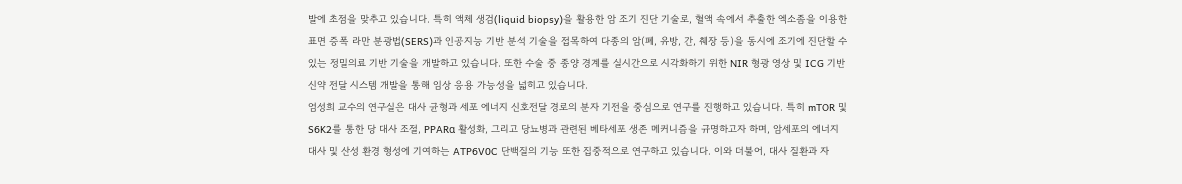발에 초점을 맞추고 있습니다. 특히 액체 생검(liquid biopsy)을 활용한 암 조기 진단 기술로, 혈액 속에서 추출한 엑소좀을 이용한 표면 증폭 라만 분광법(SERS)과 인공지능 기반 분석 기술을 접목하여 다종의 암(폐, 유방, 간, 췌장 등)을 동시에 조기에 진단할 수 있는 정밀의료 기반 기술을 개발하고 있습니다. 또한 수술 중 종양 경계를 실시간으로 시각화하기 위한 NIR 형광 영상 및 ICG 기반 신약 전달 시스템 개발을 통해 임상 응용 가능성을 넓히고 있습니다.
엄성희 교수의 연구실은 대사 균형과 세포 에너지 신호전달 경로의 분자 기전을 중심으로 연구를 진행하고 있습니다. 특히 mTOR 및 S6K2를 통한 당 대사 조절, PPARα 활성화, 그리고 당뇨병과 관련된 베타세포 생존 메커니즘을 규명하고자 하며, 암세포의 에너지 대사 및 산성 환경 형성에 기여하는 ATP6V0C 단백질의 기능 또한 집중적으로 연구하고 있습니다. 이와 더불어, 대사 질환과 자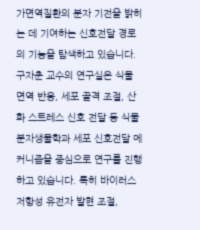가면역질환의 분자 기전을 밝히는 데 기여하는 신호전달 경로의 기능을 탐색하고 있습니다.
구자춘 교수의 연구실은 식물 면역 반응, 세포 골격 조절, 산화 스트레스 신호 전달 등 식물 분자생물학과 세포 신호전달 메커니즘을 중심으로 연구를 진행하고 있습니다. 특히 바이러스 저항성 유전자 발현 조절,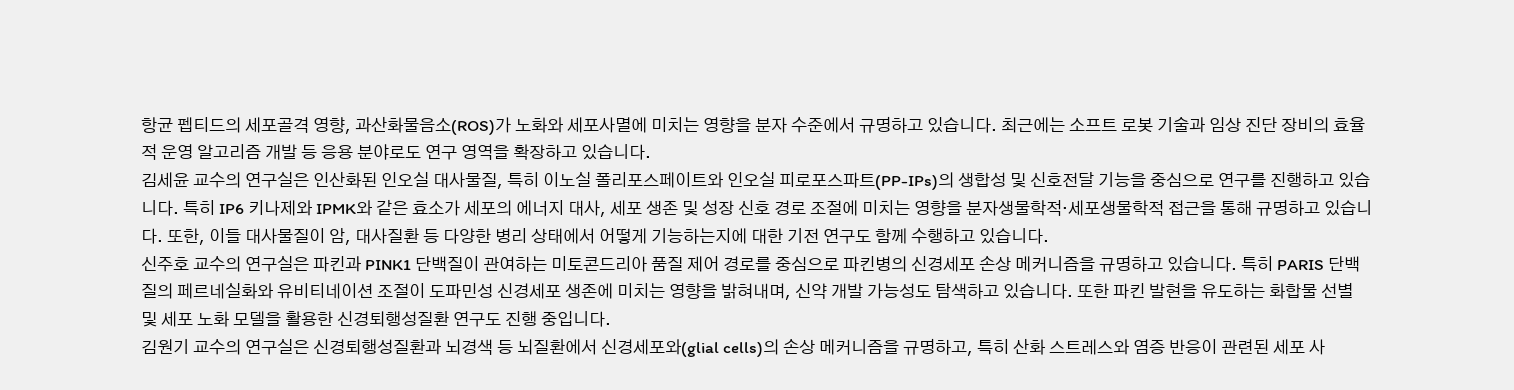항균 펩티드의 세포골격 영향, 과산화물음소(ROS)가 노화와 세포사멸에 미치는 영향을 분자 수준에서 규명하고 있습니다. 최근에는 소프트 로봇 기술과 임상 진단 장비의 효율적 운영 알고리즘 개발 등 응용 분야로도 연구 영역을 확장하고 있습니다.
김세윤 교수의 연구실은 인산화된 인오실 대사물질, 특히 이노실 폴리포스페이트와 인오실 피로포스파트(PP-IPs)의 생합성 및 신호전달 기능을 중심으로 연구를 진행하고 있습니다. 특히 IP6 키나제와 IPMK와 같은 효소가 세포의 에너지 대사, 세포 생존 및 성장 신호 경로 조절에 미치는 영향을 분자생물학적·세포생물학적 접근을 통해 규명하고 있습니다. 또한, 이들 대사물질이 암, 대사질환 등 다양한 병리 상태에서 어떻게 기능하는지에 대한 기전 연구도 함께 수행하고 있습니다.
신주호 교수의 연구실은 파킨과 PINK1 단백질이 관여하는 미토콘드리아 품질 제어 경로를 중심으로 파킨병의 신경세포 손상 메커니즘을 규명하고 있습니다. 특히 PARIS 단백질의 페르네실화와 유비티네이션 조절이 도파민성 신경세포 생존에 미치는 영향을 밝혀내며, 신약 개발 가능성도 탐색하고 있습니다. 또한 파킨 발현을 유도하는 화합물 선별 및 세포 노화 모델을 활용한 신경퇴행성질환 연구도 진행 중입니다.
김원기 교수의 연구실은 신경퇴행성질환과 뇌경색 등 뇌질환에서 신경세포와(glial cells)의 손상 메커니즘을 규명하고, 특히 산화 스트레스와 염증 반응이 관련된 세포 사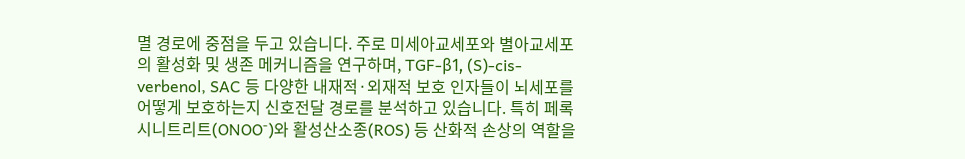멸 경로에 중점을 두고 있습니다. 주로 미세아교세포와 별아교세포의 활성화 및 생존 메커니즘을 연구하며, TGF-β1, (S)-cis-verbenol, SAC 등 다양한 내재적·외재적 보호 인자들이 뇌세포를 어떻게 보호하는지 신호전달 경로를 분석하고 있습니다. 특히 페록시니트리트(ONOO⁻)와 활성산소종(ROS) 등 산화적 손상의 역할을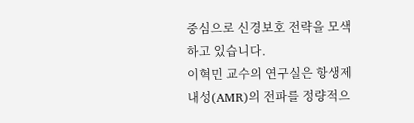중심으로 신경보호 전략을 모색하고 있습니다.
이혁민 교수의 연구실은 항생제 내성(AMR)의 전파를 정량적으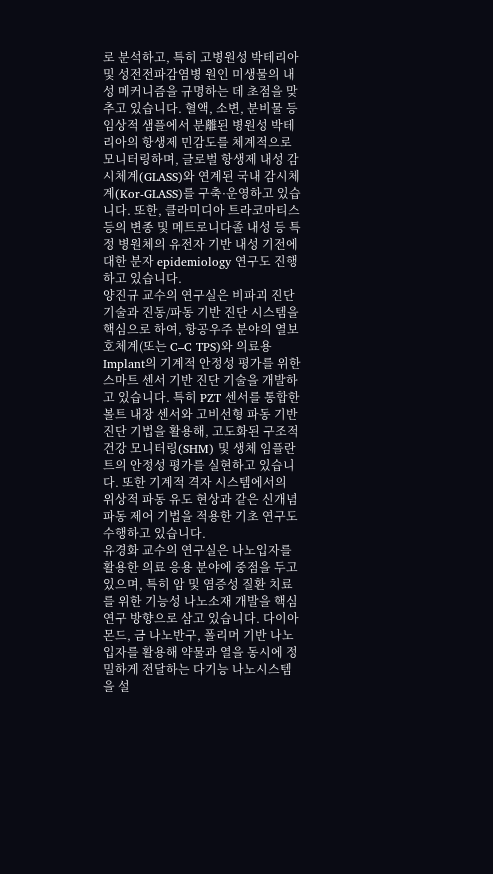로 분석하고, 특히 고병원성 박테리아 및 성전전파감염병 원인 미생물의 내성 메커니즘을 규명하는 데 초점을 맞추고 있습니다. 혈액, 소변, 분비물 등 임상적 샘플에서 분離된 병원성 박테리아의 항생제 민감도를 체계적으로 모니터링하며, 글로벌 항생제 내성 감시체계(GLASS)와 연계된 국내 감시체계(Kor-GLASS)를 구축·운영하고 있습니다. 또한, 클라미디아 트라코마티스 등의 변종 및 메트로니다졸 내성 등 특정 병원체의 유전자 기반 내성 기전에 대한 분자 epidemiology 연구도 진행하고 있습니다.
양진규 교수의 연구실은 비파괴 진단 기술과 진동/파동 기반 진단 시스템을 핵심으로 하여, 항공우주 분야의 열보호체계(또는 C–C TPS)와 의료용Implant의 기계적 안정성 평가를 위한 스마트 센서 기반 진단 기술을 개발하고 있습니다. 특히 PZT 센서를 통합한 볼트 내장 센서와 고비선형 파동 기반 진단 기법을 활용해, 고도화된 구조적 건강 모니터링(SHM) 및 생체 임플란트의 안정성 평가를 실현하고 있습니다. 또한 기계적 격자 시스템에서의 위상적 파동 유도 현상과 같은 신개념 파동 제어 기법을 적용한 기초 연구도 수행하고 있습니다.
유경화 교수의 연구실은 나노입자를 활용한 의료 응용 분야에 중점을 두고 있으며, 특히 암 및 염증성 질환 치료를 위한 기능성 나노소재 개발을 핵심 연구 방향으로 삼고 있습니다. 다이아몬드, 금 나노반구, 폴리머 기반 나노입자를 활용해 약물과 열을 동시에 정밀하게 전달하는 다기능 나노시스템을 설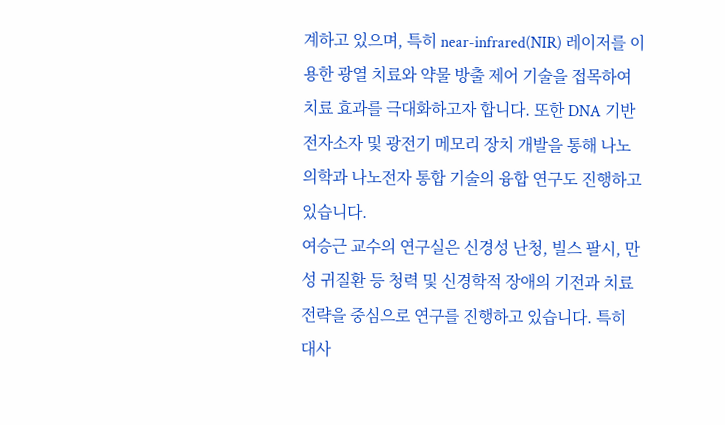계하고 있으며, 특히 near-infrared(NIR) 레이저를 이용한 광열 치료와 약물 방출 제어 기술을 접목하여 치료 효과를 극대화하고자 합니다. 또한 DNA 기반 전자소자 및 광전기 메모리 장치 개발을 통해 나노의학과 나노전자 통합 기술의 융합 연구도 진행하고 있습니다.
여승근 교수의 연구실은 신경성 난청, 빌스 팔시, 만성 귀질환 등 청력 및 신경학적 장애의 기전과 치료 전략을 중심으로 연구를 진행하고 있습니다. 특히 대사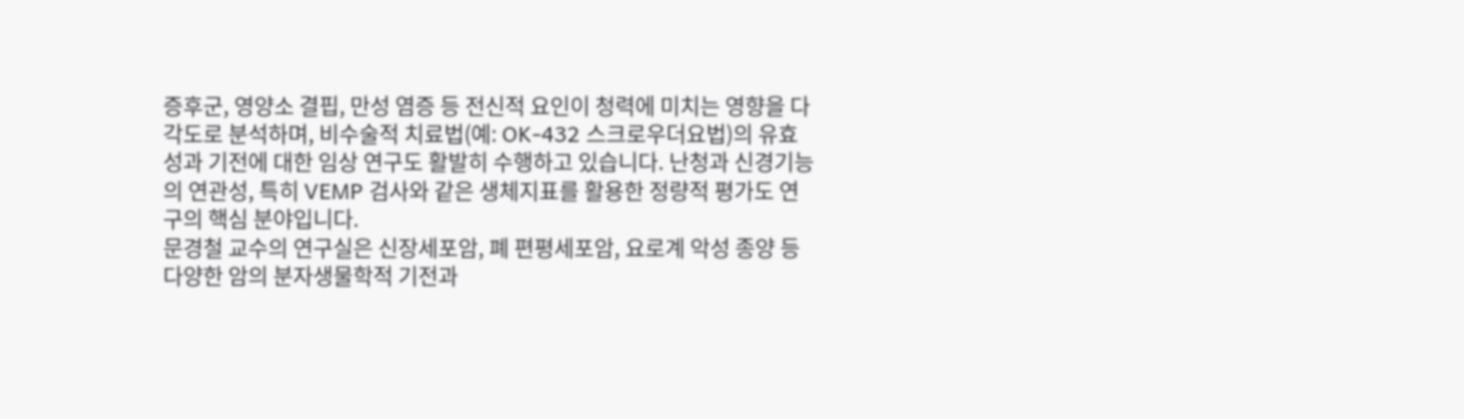증후군, 영양소 결핍, 만성 염증 등 전신적 요인이 청력에 미치는 영향을 다각도로 분석하며, 비수술적 치료법(예: OK-432 스크로우더요법)의 유효성과 기전에 대한 임상 연구도 활발히 수행하고 있습니다. 난청과 신경기능의 연관성, 특히 VEMP 검사와 같은 생체지표를 활용한 정량적 평가도 연구의 핵심 분야입니다.
문경철 교수의 연구실은 신장세포암, 폐 편평세포암, 요로계 악성 종양 등 다양한 암의 분자생물학적 기전과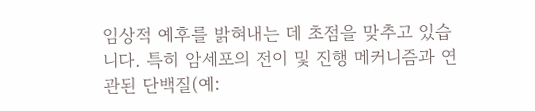임상적 예후를 밝혀내는 데 초점을 맞추고 있습니다. 특히 암세포의 전이 및 진행 메커니즘과 연관된 단백질(예: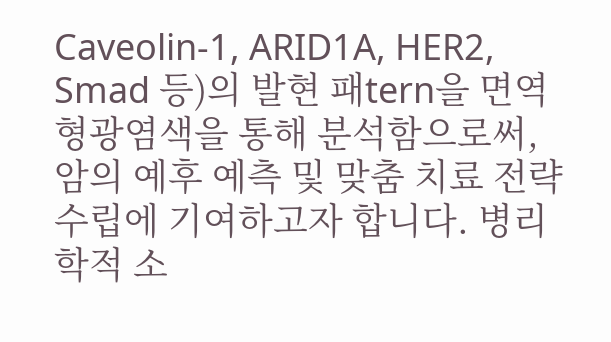Caveolin-1, ARID1A, HER2, Smad 등)의 발현 패tern을 면역형광염색을 통해 분석함으로써, 암의 예후 예측 및 맞춤 치료 전략 수립에 기여하고자 합니다. 병리학적 소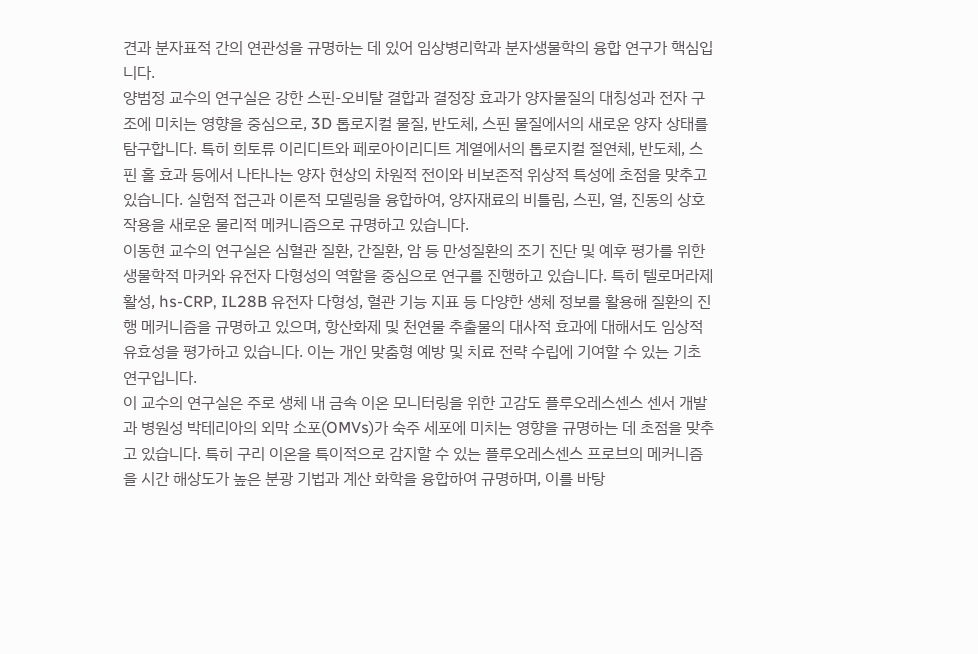견과 분자표적 간의 연관성을 규명하는 데 있어 임상병리학과 분자생물학의 융합 연구가 핵심입니다.
양범정 교수의 연구실은 강한 스핀-오비탈 결합과 결정장 효과가 양자물질의 대칭성과 전자 구조에 미치는 영향을 중심으로, 3D 톱로지컬 물질, 반도체, 스핀 물질에서의 새로운 양자 상태를 탐구합니다. 특히 희토류 이리디트와 페로아이리디트 계열에서의 톱로지컬 절연체, 반도체, 스핀 홀 효과 등에서 나타나는 양자 현상의 차원적 전이와 비보존적 위상적 특성에 초점을 맞추고 있습니다. 실험적 접근과 이론적 모델링을 융합하여, 양자재료의 비틀림, 스핀, 열, 진동의 상호작용을 새로운 물리적 메커니즘으로 규명하고 있습니다.
이동현 교수의 연구실은 심혈관 질환, 간질환, 암 등 만성질환의 조기 진단 및 예후 평가를 위한 생물학적 마커와 유전자 다형성의 역할을 중심으로 연구를 진행하고 있습니다. 특히 텔로머라제 활성, hs-CRP, IL28B 유전자 다형성, 혈관 기능 지표 등 다양한 생체 정보를 활용해 질환의 진행 메커니즘을 규명하고 있으며, 항산화제 및 천연물 추출물의 대사적 효과에 대해서도 임상적 유효성을 평가하고 있습니다. 이는 개인 맞춤형 예방 및 치료 전략 수립에 기여할 수 있는 기초 연구입니다.
이 교수의 연구실은 주로 생체 내 금속 이온 모니터링을 위한 고감도 플루오레스센스 센서 개발과 병원성 박테리아의 외막 소포(OMVs)가 숙주 세포에 미치는 영향을 규명하는 데 초점을 맞추고 있습니다. 특히 구리 이온을 특이적으로 감지할 수 있는 플루오레스센스 프로브의 메커니즘을 시간 해상도가 높은 분광 기법과 계산 화학을 융합하여 규명하며, 이를 바탕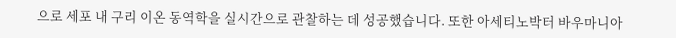으로 세포 내 구리 이온 동역학을 실시간으로 관찰하는 데 성공했습니다. 또한 아세티노박터 바우마니아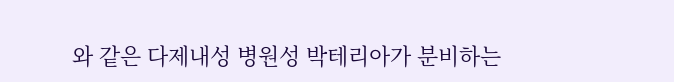와 같은 다제내성 병원성 박테리아가 분비하는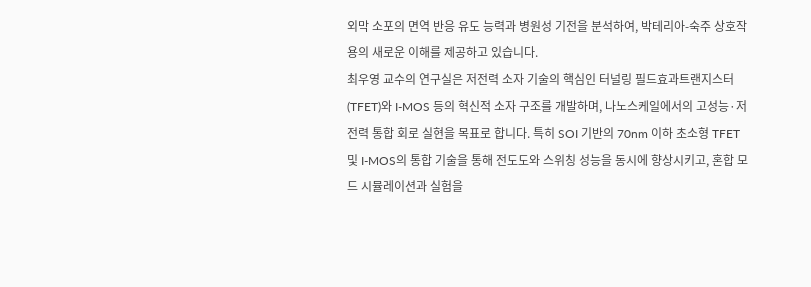외막 소포의 면역 반응 유도 능력과 병원성 기전을 분석하여, 박테리아-숙주 상호작용의 새로운 이해를 제공하고 있습니다.
최우영 교수의 연구실은 저전력 소자 기술의 핵심인 터널링 필드효과트랜지스터(TFET)와 I-MOS 등의 혁신적 소자 구조를 개발하며, 나노스케일에서의 고성능·저전력 통합 회로 실현을 목표로 합니다. 특히 SOI 기반의 70nm 이하 초소형 TFET 및 I-MOS의 통합 기술을 통해 전도도와 스위칭 성능을 동시에 향상시키고, 혼합 모드 시뮬레이션과 실험을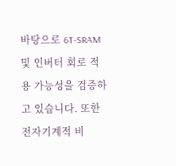바탕으로 6T-SRAM 및 인버터 회로 적용 가능성을 검증하고 있습니다. 또한 전자기계적 비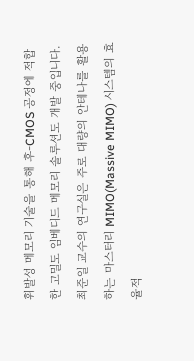휘발성 메모리 기술을 통해 후-CMOS 공정에 적합한 고밀도 임베디드 메모리 솔루션도 개발 중입니다.
최준일 교수의 연구실은 주로 대량의 안테나를 활용하는 마스터리 MIMO(Massive MIMO) 시스템의 효율적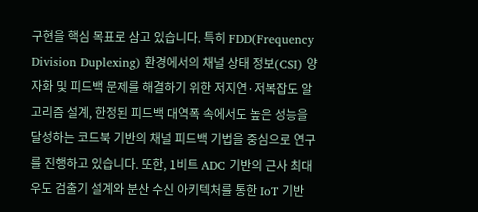구현을 핵심 목표로 삼고 있습니다. 특히 FDD(Frequency Division Duplexing) 환경에서의 채널 상태 정보(CSI) 양자화 및 피드백 문제를 해결하기 위한 저지연·저복잡도 알고리즘 설계, 한정된 피드백 대역폭 속에서도 높은 성능을 달성하는 코드북 기반의 채널 피드백 기법을 중심으로 연구를 진행하고 있습니다. 또한, 1비트 ADC 기반의 근사 최대우도 검출기 설계와 분산 수신 아키텍처를 통한 IoT 기반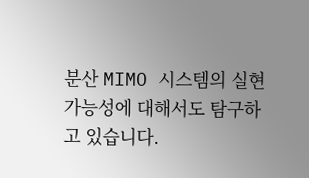분산 MIMO 시스템의 실현 가능성에 대해서도 탐구하고 있습니다.